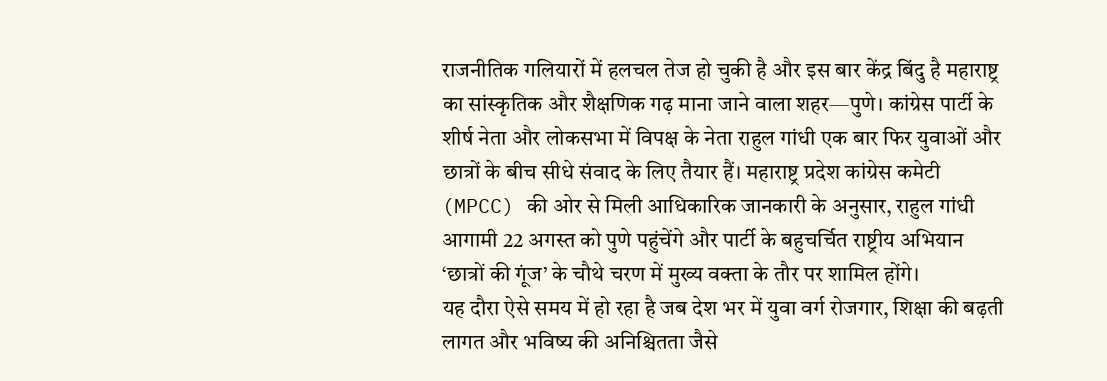राजनीतिक गलियारों में हलचल तेज हो चुकी है और इस बार केंद्र बिंदु है महाराष्ट्र का सांस्कृतिक और शैक्षणिक गढ़ माना जाने वाला शहर—पुणे। कांग्रेस पार्टी के शीर्ष नेता और लोकसभा में विपक्ष के नेता राहुल गांधी एक बार फिर युवाओं और छात्रों के बीच सीधे संवाद के लिए तैयार हैं। महाराष्ट्र प्रदेश कांग्रेस कमेटी (MPCC) की ओर से मिली आधिकारिक जानकारी के अनुसार, राहुल गांधी आगामी 22 अगस्त को पुणे पहुंचेंगे और पार्टी के बहुचर्चित राष्ट्रीय अभियान ‘छात्रों की गूंज’ के चौथे चरण में मुख्य वक्ता के तौर पर शामिल होंगे।
यह दौरा ऐसे समय में हो रहा है जब देश भर में युवा वर्ग रोजगार, शिक्षा की बढ़ती लागत और भविष्य की अनिश्चितता जैसे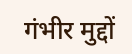गंभीर मुद्दों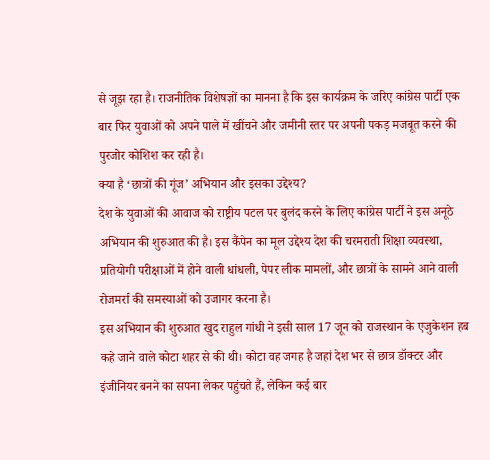से जूझ रहा है। राजनीतिक विशेषज्ञों का मानना है कि इस कार्यक्रम के जरिए कांग्रेस पार्टी एक बार फिर युवाओं को अपने पाले में खींचने और जमीनी स्तर पर अपनी पकड़ मजबूत करने की पुरजोर कोशिश कर रही है।
क्या है ‘छात्रों की गूंज’ अभियान और इसका उद्देश्य?
देश के युवाओं की आवाज को राष्ट्रीय पटल पर बुलंद करने के लिए कांग्रेस पार्टी ने इस अनूठे अभियान की शुरुआत की है। इस कैंपेन का मूल उद्देश्य देश की चरमराती शिक्षा व्यवस्था, प्रतियोगी परीक्षाओं में होने वाली धांधली, पेपर लीक मामलों, और छात्रों के सामने आने वाली रोजमर्रा की समस्याओं को उजागर करना है।
इस अभियान की शुरुआत खुद राहुल गांधी ने इसी साल 17 जून को राजस्थान के एजुकेशन हब कहे जाने वाले कोटा शहर से की थी। कोटा वह जगह है जहां देश भर से छात्र डॉक्टर और इंजीनियर बनने का सपना लेकर पहुंचते हैं, लेकिन कई बार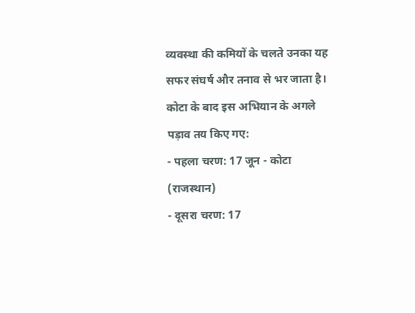व्यवस्था की कमियों के चलते उनका यह सफर संघर्ष और तनाव से भर जाता है। कोटा के बाद इस अभियान के अगले पड़ाव तय किए गए:
- पहला चरण: 17 जून - कोटा (राजस्थान)
- दूसरा चरण: 17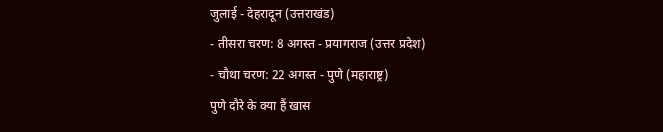जुलाई - देहरादून (उत्तराखंड)
- तीसरा चरण: 8 अगस्त - प्रयागराज (उत्तर प्रदेश)
- चौथा चरण: 22 अगस्त - पुणे (महाराष्ट्र)
पुणे दौरे के क्या हैं खास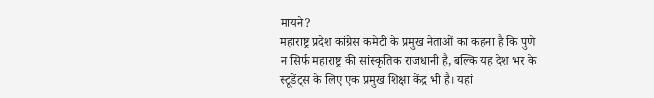मायने?
महाराष्ट्र प्रदेश कांग्रेस कमेटी के प्रमुख नेताओं का कहना है कि पुणे न सिर्फ महाराष्ट्र की सांस्कृतिक राजधानी है, बल्कि यह देश भर के स्टूडेंट्स के लिए एक प्रमुख शिक्षा केंद्र भी है। यहां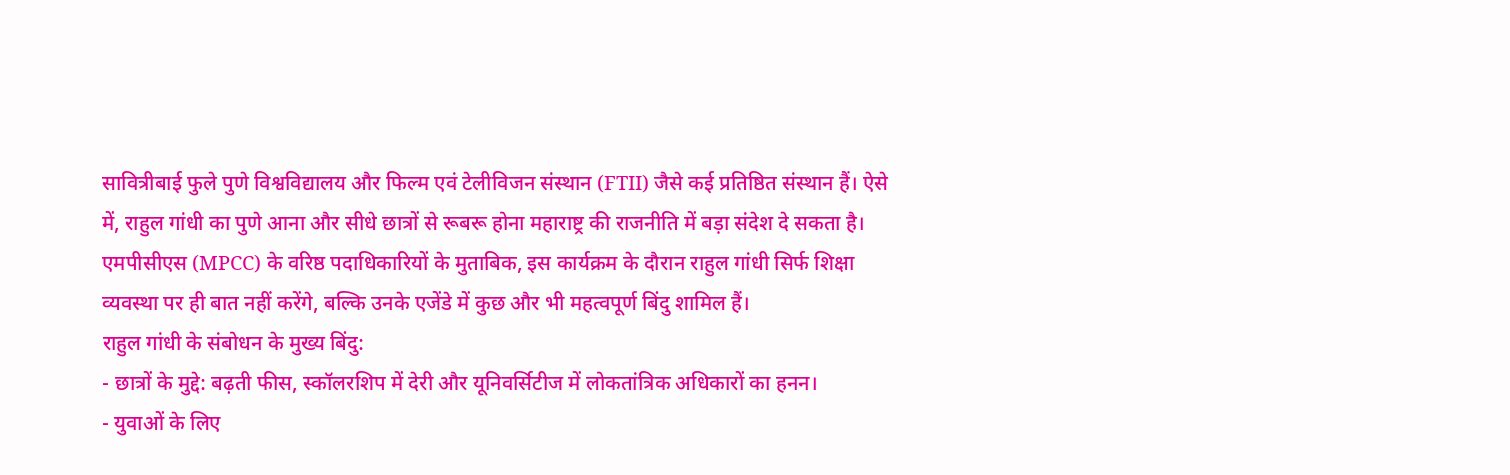सावित्रीबाई फुले पुणे विश्वविद्यालय और फिल्म एवं टेलीविजन संस्थान (FTII) जैसे कई प्रतिष्ठित संस्थान हैं। ऐसे में, राहुल गांधी का पुणे आना और सीधे छात्रों से रूबरू होना महाराष्ट्र की राजनीति में बड़ा संदेश दे सकता है।
एमपीसीएस (MPCC) के वरिष्ठ पदाधिकारियों के मुताबिक, इस कार्यक्रम के दौरान राहुल गांधी सिर्फ शिक्षा व्यवस्था पर ही बात नहीं करेंगे, बल्कि उनके एजेंडे में कुछ और भी महत्वपूर्ण बिंदु शामिल हैं।
राहुल गांधी के संबोधन के मुख्य बिंदु:
- छात्रों के मुद्दे: बढ़ती फीस, स्कॉलरशिप में देरी और यूनिवर्सिटीज में लोकतांत्रिक अधिकारों का हनन।
- युवाओं के लिए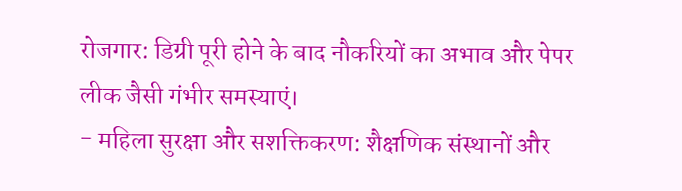रोजगार: डिग्री पूरी होने के बाद नौकरियों का अभाव और पेपर लीक जैसी गंभीर समस्याएं।
- महिला सुरक्षा और सशक्तिकरण: शैक्षणिक संस्थानों और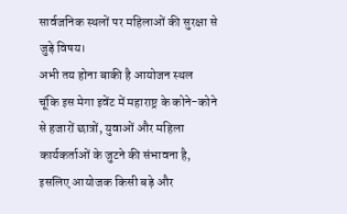सार्वजनिक स्थलों पर महिलाओं की सुरक्षा से जुड़े विषय।
अभी तय होना बाकी है आयोजन स्थल
चूंकि इस मेगा इवेंट में महाराष्ट्र के कोने-कोने से हजारों छात्रों, युवाओं और महिला कार्यकर्ताओं के जुटने की संभावना है, इसलिए आयोजक किसी बड़े और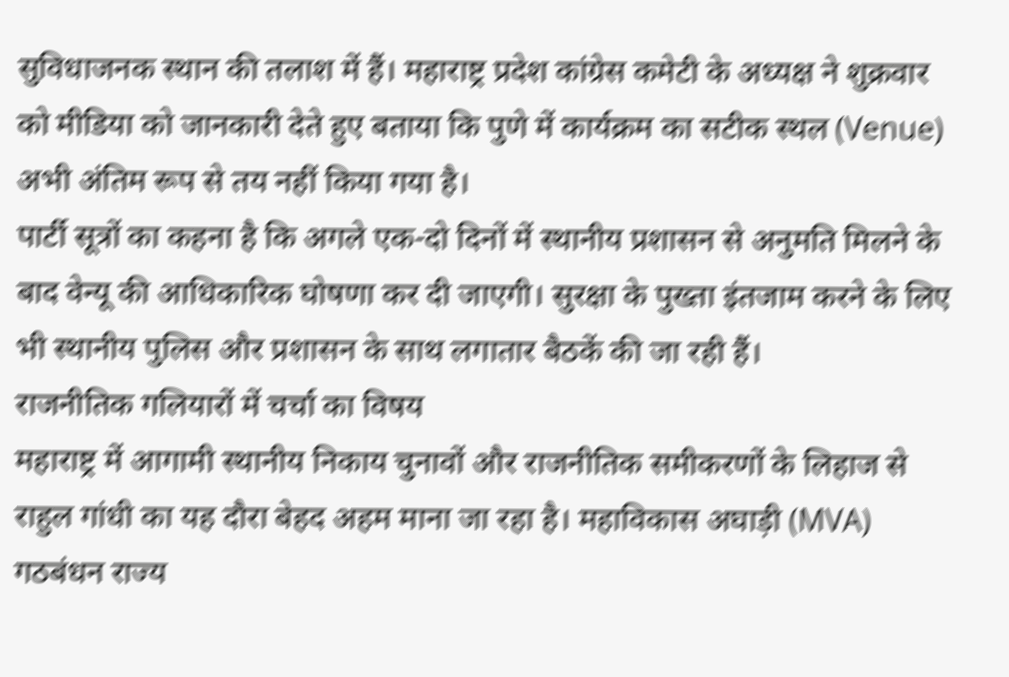सुविधाजनक स्थान की तलाश में हैं। महाराष्ट्र प्रदेश कांग्रेस कमेटी के अध्यक्ष ने शुक्रवार को मीडिया को जानकारी देते हुए बताया कि पुणे में कार्यक्रम का सटीक स्थल (Venue) अभी अंतिम रूप से तय नहीं किया गया है।
पार्टी सूत्रों का कहना है कि अगले एक-दो दिनों में स्थानीय प्रशासन से अनुमति मिलने के बाद वेन्यू की आधिकारिक घोषणा कर दी जाएगी। सुरक्षा के पुख्ता इंतजाम करने के लिए भी स्थानीय पुलिस और प्रशासन के साथ लगातार बैठकें की जा रही हैं।
राजनीतिक गलियारों में चर्चा का विषय
महाराष्ट्र में आगामी स्थानीय निकाय चुनावों और राजनीतिक समीकरणों के लिहाज से राहुल गांधी का यह दौरा बेहद अहम माना जा रहा है। महाविकास अघाड़ी (MVA) गठबंधन राज्य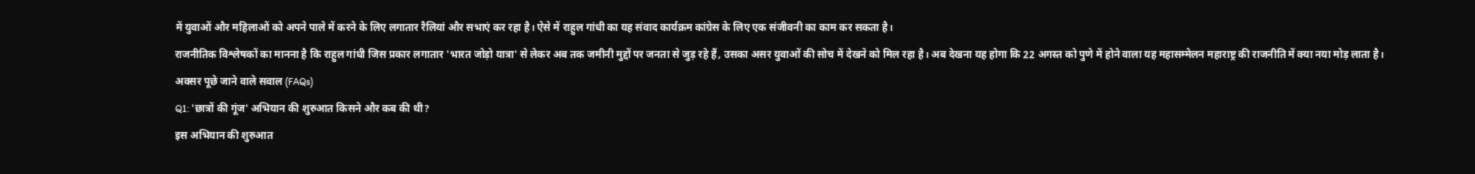में युवाओं और महिलाओं को अपने पाले में करने के लिए लगातार रैलियां और सभाएं कर रहा है। ऐसे में राहुल गांधी का यह संवाद कार्यक्रम कांग्रेस के लिए एक संजीवनी का काम कर सकता है।
राजनीतिक विश्लेषकों का मानना है कि राहुल गांधी जिस प्रकार लगातार 'भारत जोड़ो यात्रा' से लेकर अब तक जमीनी मुद्दों पर जनता से जुड़ रहे हैं, उसका असर युवाओं की सोच में देखने को मिल रहा है। अब देखना यह होगा कि 22 अगस्त को पुणे में होने वाला यह महासम्मेलन महाराष्ट्र की राजनीति में क्या नया मोड़ लाता है।
अक्सर पूछे जाने वाले सवाल (FAQs)
Q1: 'छात्रों की गूंज' अभियान की शुरुआत किसने और कब की थी?
इस अभियान की शुरुआत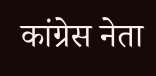कांग्रेस नेता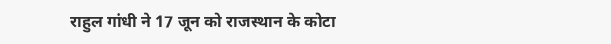राहुल गांधी ने 17 जून को राजस्थान के कोटा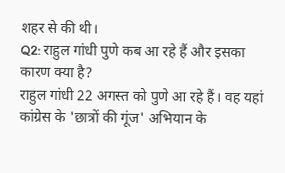शहर से की थी।
Q2: राहुल गांधी पुणे कब आ रहे हैं और इसका कारण क्या है?
राहुल गांधी 22 अगस्त को पुणे आ रहे हैं। वह यहां कांग्रेस के 'छात्रों की गूंज' अभियान के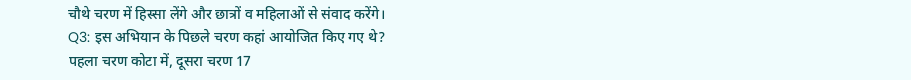चौथे चरण में हिस्सा लेंगे और छात्रों व महिलाओं से संवाद करेंगे।
Q3: इस अभियान के पिछले चरण कहां आयोजित किए गए थे?
पहला चरण कोटा में, दूसरा चरण 17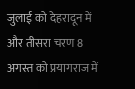जुलाई को देहरादून में और तीसरा चरण 8 अगस्त को प्रयागराज में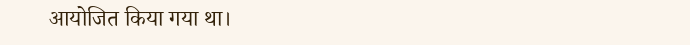आयोजित किया गया था।